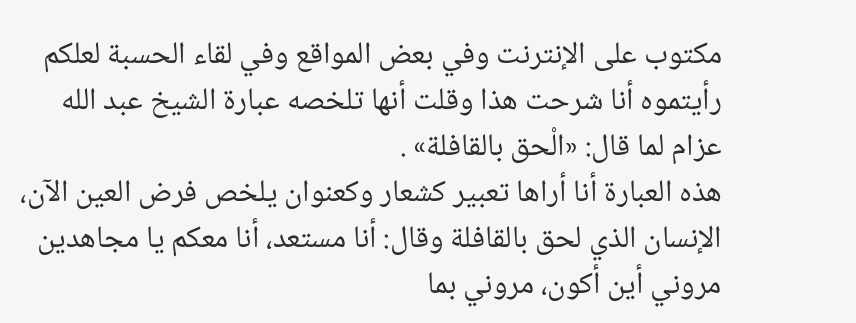مكتوب على الإنترنت وفي بعض المواقع وفي لقاء الحسبة لعلكم رأيتموه أنا شرحت هذا وقلت أنها تلخصه عبارة الشيخ عبد الله عزام لما قال: «الْحق بالقافلة» .
هذه العبارة أنا أراها تعبير كشعار وكعنوان يلخص فرض العين الآن، الإنسان الذي لحق بالقافلة وقال: أنا مستعد، أنا معكم يا مجاهدين مروني أين أكون، مروني بما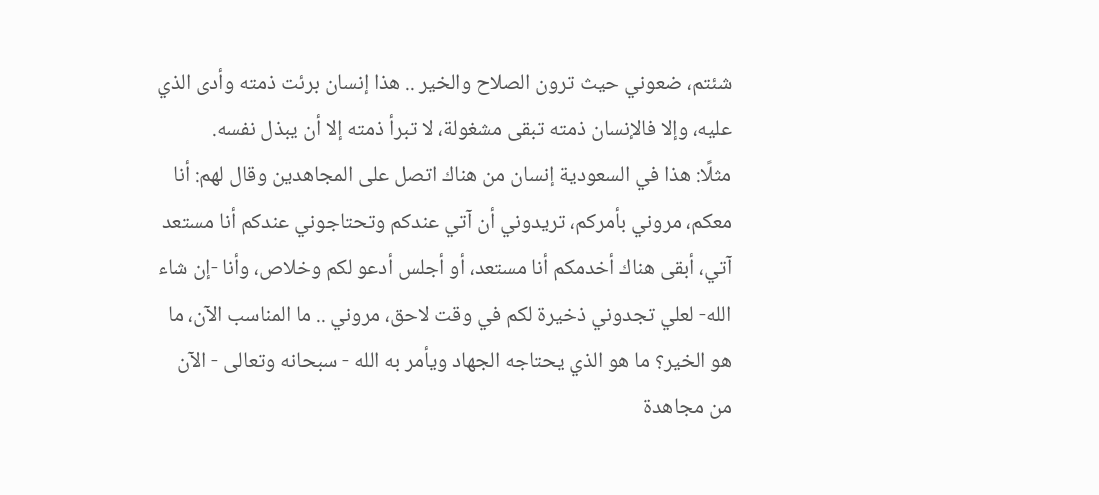شئتم، ضعوني حيث ترون الصلاح والخير .. هذا إنسان برئت ذمته وأدى الذي عليه، وإلا فالإنسان ذمته تبقى مشغولة، لا تبرأ ذمته إلا أن يبذل نفسه.
مثلًا: هذا في السعودية إنسان من هناك اتصل على المجاهدين وقال لهم: أنا معكم، مروني بأمركم، تريدوني أن آتي عندكم وتحتاجوني عندكم أنا مستعد آتي، أبقى هناك أخدمكم أنا مستعد، أو أجلس أدعو لكم وخلاص، وأنا -إن شاء الله- لعلي تجدوني ذخيرة لكم في وقت لاحق، مروني .. ما المناسب الآن، ما هو الخير؟ ما هو الذي يحتاجه الجهاد ويأمر به الله - سبحانه وتعالى - الآن من مجاهدة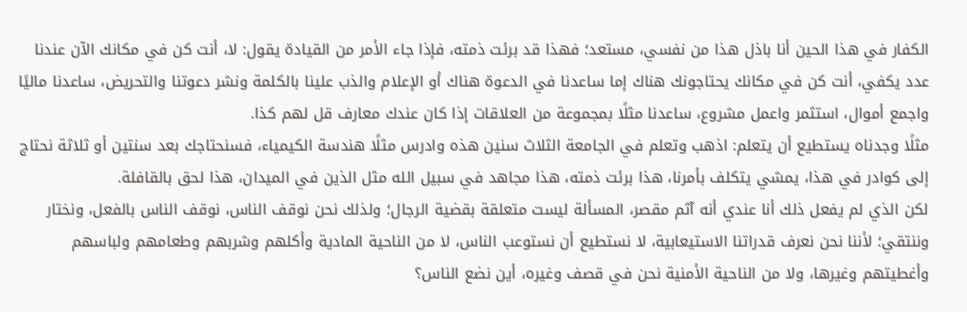الكفار في هذا الحين أنا باذل هذا من نفسي، مستعد؛ فهذا قد برئت ذمته، فإذا جاء الأمر من القيادة يقول: لا، أنت كن في مكانك الآن عندنا عدد يكفي، أنت كن في مكانك يحتاجونك هناك إما ساعدنا في الدعوة هناك أو الإعلام والذب علينا بالكلمة ونشر دعوتنا والتحريض، ساعدنا ماليًا واجمع أموال، استثمر واعمل مشروع، ساعدنا مثلًا بمجموعة من العلاقات إذا كان عندك معارف قل لهم كذا.
مثلًا وجدناه يستطيع أن يتعلم: اذهب وتعلم في الجامعة الثلاث سنين هذه وادرس مثلًا هندسة الكيمياء، فسنحتاجك بعد سنتين أو ثلاثة نحتاج إلى كوادر في هذا، يمشي يتكلف بأمرنا، هذا برئت ذمته، هذا مجاهد في سبيل الله مثل الذين في الميدان، هذا لحق بالقافلة.
لكن الذي لم يفعل ذلك أنا عندي أنه آثم مقصر، المسألة ليست متعلقة بقضية الرجال؛ ولذلك نحن نوقف الناس، نوقف الناس بالفعل، ونختار وننتقي؛ لأننا نحن نعرف قدراتنا الاستيعابية، لا نستطيع أن نستوعب الناس، لا من الناحية المادية وأكلهم وشربهم وطعامهم ولباسهم وأغطيتهم وغيرها، ولا من الناحية الأمنية نحن في قصف وغيره، أين نضع الناس؟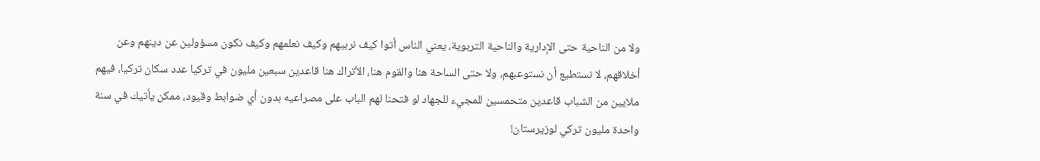ولا من الناحية حتى الإدارية والناحية التربوية، يعني الناس أتوا كيف نربيهم وكيف نعلمهم وكيف نكون مسؤولين عن دينهم وعن أخلاقهم، لا نستطيع أن نستوعبهم، ولا حتى الساحة هنا والقوم هنا، الأتراك هنا قاعدين سبعين مليون في تركيا عدد سكان تركيا، فيهم ملايين من الشباب قاعدين متحمسين للمجيء للجهاد لو فتحنا لهم الباب على مصراعيه بدون أي ضوابط وقيود، ممكن يأتيك في سنة واحدة مليون تركي لوزيرستان!